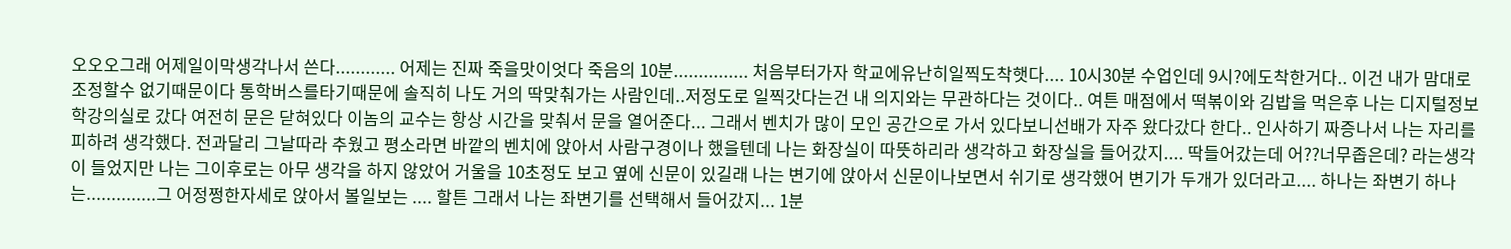오오오그래 어제일이막생각나서 쓴다............ 어제는 진짜 죽을맛이엇다 죽음의 10분............... 처음부터가자 학교에유난히일찍도착햇다.... 10시30분 수업인데 9시?에도착한거다.. 이건 내가 맘대로 조정할수 없기때문이다 통학버스를타기때문에 솔직히 나도 거의 딱맞춰가는 사람인데..저정도로 일찍갓다는건 내 의지와는 무관하다는 것이다.. 여튼 매점에서 떡볶이와 김밥을 먹은후 나는 디지털정보학강의실로 갔다 여전히 문은 닫혀있다 이놈의 교수는 항상 시간을 맞춰서 문을 열어준다... 그래서 벤치가 많이 모인 공간으로 가서 있다보니선배가 자주 왔다갔다 한다.. 인사하기 짜증나서 나는 자리를 피하려 생각했다. 전과달리 그날따라 추웠고 평소라면 바깥의 벤치에 앉아서 사람구경이나 했을텐데 나는 화장실이 따뜻하리라 생각하고 화장실을 들어갔지.... 딱들어갔는데 어??너무좁은데? 라는생각이 들었지만 나는 그이후로는 아무 생각을 하지 않았어 거울을 10초정도 보고 옆에 신문이 있길래 나는 변기에 앉아서 신문이나보면서 쉬기로 생각했어 변기가 두개가 있더라고.... 하나는 좌변기 하나는..............그 어정쩡한자세로 앉아서 볼일보는 .... 할튼 그래서 나는 좌변기를 선택해서 들어갔지... 1분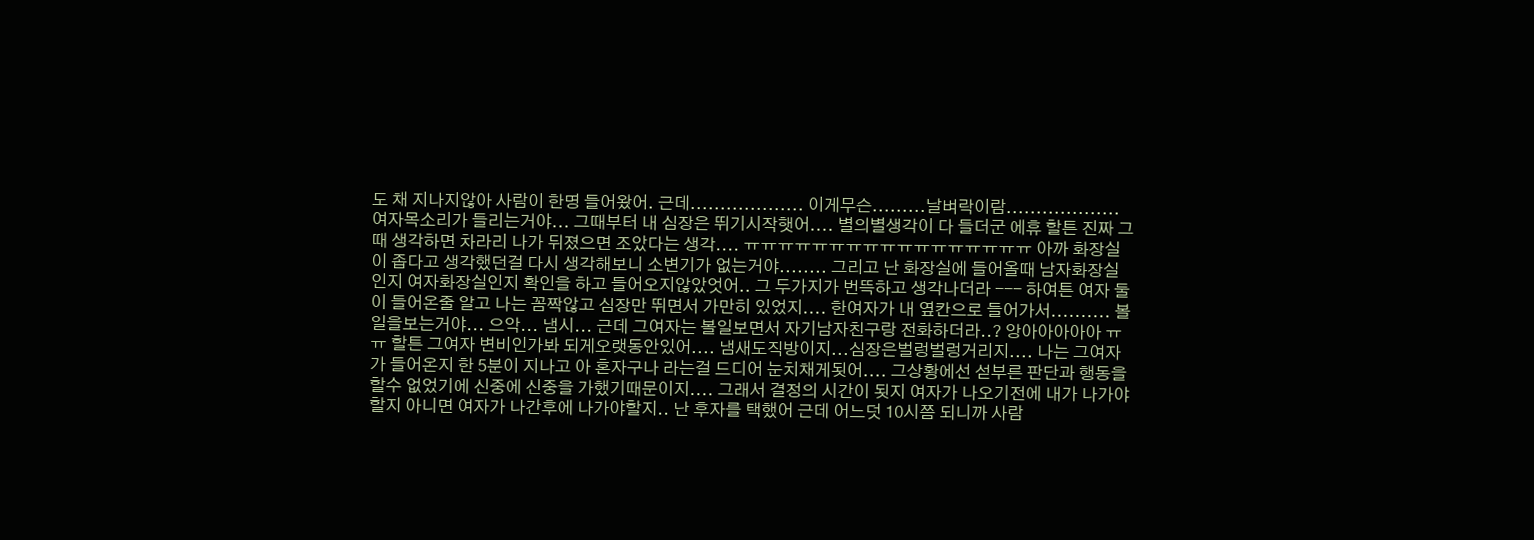도 채 지나지않아 사람이 한명 들어왔어. 근데................... 이게무슨.........날벼락이람................... 여자목소리가 들리는거야... 그때부터 내 심장은 뛰기시작햇어.... 별의별생각이 다 들더군 에휴 할튼 진짜 그때 생각하면 차라리 나가 뒤졌으면 조았다는 생각.... ㅠㅠㅠㅠㅠㅠㅠㅠㅠㅠㅠㅠㅠㅠㅠㅠㅠ 아까 화장실이 좁다고 생각했던걸 다시 생각해보니 소변기가 없는거야........ 그리고 난 화장실에 들어올때 남자화장실인지 여자화장실인지 확인을 하고 들어오지않았엇어.. 그 두가지가 번뜩하고 생각나더라 --- 하여튼 여자 둘이 들어온줄 알고 나는 꼼짝않고 심장만 뛰면서 가만히 있었지.... 한여자가 내 옆칸으로 들어가서.......... 볼일을보는거야... 으악... 냄시... 근데 그여자는 볼일보면서 자기남자친구랑 전화하더라..? 앙아아아아아 ㅠㅠ 할튼 그여자 변비인가봐 되게오랫동안있어.... 냄새도직방이지...심장은벌렁벌렁거리지.... 나는 그여자가 들어온지 한 5분이 지나고 아 혼자구나 라는걸 드디어 눈치채게됫어.... 그상황에선 섣부른 판단과 행동을 할수 없었기에 신중에 신중을 가했기때문이지.... 그래서 결정의 시간이 됫지 여자가 나오기전에 내가 나가야할지 아니면 여자가 나간후에 나가야할지.. 난 후자를 택했어 근데 어느덧 10시쯤 되니까 사람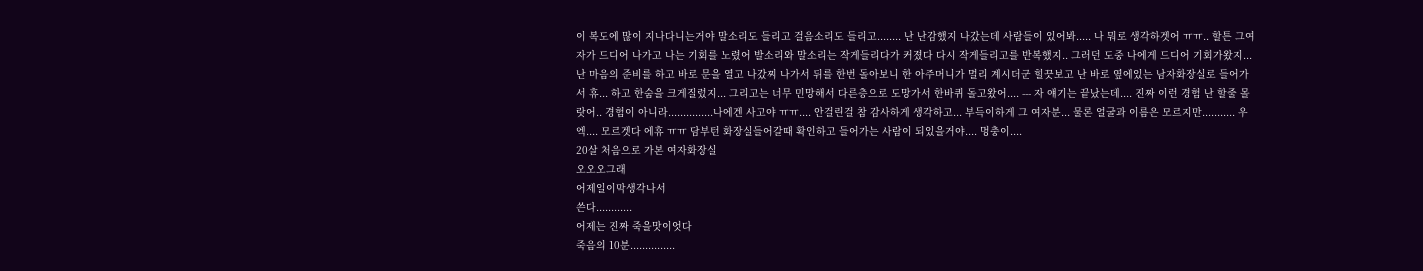이 복도에 많이 지나다니는거야 말소리도 들리고 걸음소리도 들리고........ 난 난감했지 나갔는데 사람들이 있어봐..... 나 뭐로 생각하겟어 ㅠㅠ.. 할튼 그여자가 드디어 나가고 나는 기회를 노렸어 발소리와 말소리는 작게들리다가 커졌다 다시 작게들리고를 반복했지.. 그러던 도중 나에게 드디어 기회가왔지... 난 마음의 준비를 하고 바로 문을 열고 나갔찌 나가서 뒤를 한번 돌아보니 한 아주머니가 멀리 계시더군 힐끗보고 난 바로 옆에있는 남자화장실로 들어가서 휴... 하고 한숨을 크게질렀지... 그리고는 너무 민망해서 다른층으로 도망가서 한바퀴 돌고왔어.... --- 자 얘기는 끝났는데.... 진짜 이런 경험 난 할줄 몰랏어.. 경험이 아니라...............나에겐 사고야 ㅠㅠ.... 안걸린걸 참 감사하게 생각하고... 부득이하게 그 여자분... 물론 얼굴과 이름은 모르지만........... 우엑.... 모르겟다 에휴 ㅠㅠ 담부턴 화장실들어갈때 확인하고 들어가는 사람이 되있을거야.... 멍충이....
20살 처음으로 가본 여자화장실
오오오그래
어제일이막생각나서
쓴다............
어제는 진짜 죽을맛이엇다
죽음의 10분...............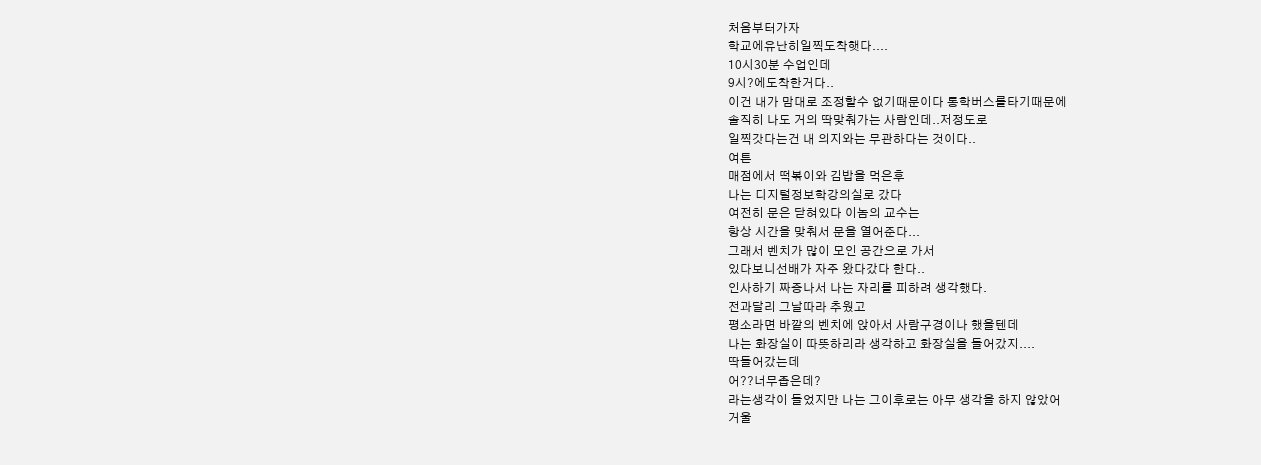처음부터가자
학교에유난히일찍도착햇다....
10시30분 수업인데
9시?에도착한거다..
이건 내가 맘대로 조정할수 없기때문이다 통학버스를타기때문에
솔직히 나도 거의 딱맞춰가는 사람인데..저정도로
일찍갓다는건 내 의지와는 무관하다는 것이다..
여튼
매점에서 떡볶이와 김밥을 먹은후
나는 디지털정보학강의실로 갔다
여전히 문은 닫혀있다 이놈의 교수는
항상 시간을 맞춰서 문을 열어준다...
그래서 벤치가 많이 모인 공간으로 가서
있다보니선배가 자주 왔다갔다 한다..
인사하기 짜증나서 나는 자리를 피하려 생각했다.
전과달리 그날따라 추웠고
평소라면 바깥의 벤치에 앉아서 사람구경이나 했을텐데
나는 화장실이 따뜻하리라 생각하고 화장실을 들어갔지....
딱들어갔는데
어??너무좁은데?
라는생각이 들었지만 나는 그이후로는 아무 생각을 하지 않았어
거울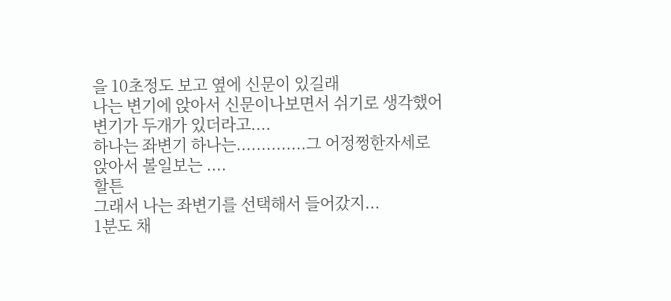을 10초정도 보고 옆에 신문이 있길래
나는 변기에 앉아서 신문이나보면서 쉬기로 생각했어
변기가 두개가 있더라고....
하나는 좌변기 하나는..............그 어정쩡한자세로
앉아서 볼일보는 ....
할튼
그래서 나는 좌변기를 선택해서 들어갔지...
1분도 채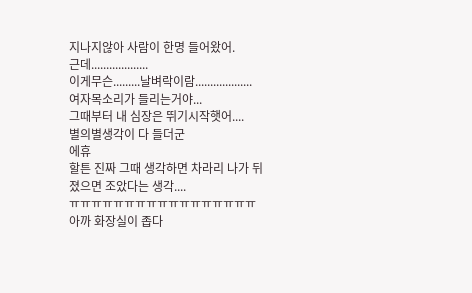지나지않아 사람이 한명 들어왔어.
근데...................
이게무슨.........날벼락이람...................
여자목소리가 들리는거야...
그때부터 내 심장은 뛰기시작햇어....
별의별생각이 다 들더군
에휴
할튼 진짜 그때 생각하면 차라리 나가 뒤졌으면 조았다는 생각....
ㅠㅠㅠㅠㅠㅠㅠㅠㅠㅠㅠㅠㅠㅠㅠㅠㅠ
아까 화장실이 좁다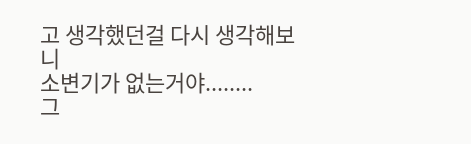고 생각했던걸 다시 생각해보니
소변기가 없는거야........
그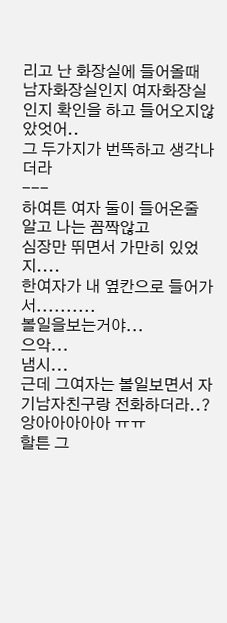리고 난 화장실에 들어올때
남자화장실인지 여자화장실인지 확인을 하고 들어오지않았엇어..
그 두가지가 번뜩하고 생각나더라
---
하여튼 여자 둘이 들어온줄 알고 나는 꼼짝않고
심장만 뛰면서 가만히 있었지....
한여자가 내 옆칸으로 들어가서..........
볼일을보는거야...
으악...
냄시...
근데 그여자는 볼일보면서 자기남자친구랑 전화하더라..?
앙아아아아아 ㅠㅠ
할튼 그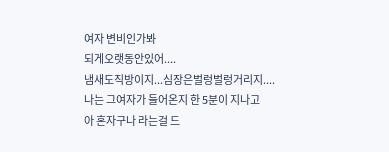여자 변비인가봐
되게오랫동안있어....
냄새도직방이지...심장은벌렁벌렁거리지....
나는 그여자가 들어온지 한 5분이 지나고
아 혼자구나 라는걸 드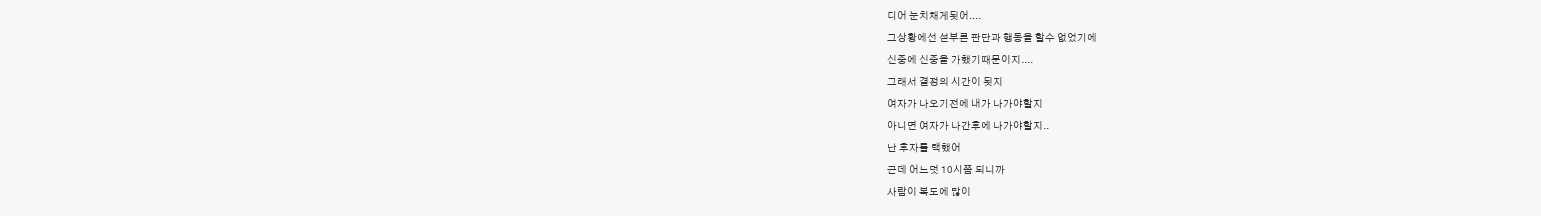디어 눈치채게됫어....
그상황에선 섣부른 판단과 행동을 할수 없었기에
신중에 신중을 가했기때문이지....
그래서 결정의 시간이 됫지
여자가 나오기전에 내가 나가야할지
아니면 여자가 나간후에 나가야할지..
난 후자를 택했어
근데 어느덧 10시쯤 되니까
사람이 복도에 많이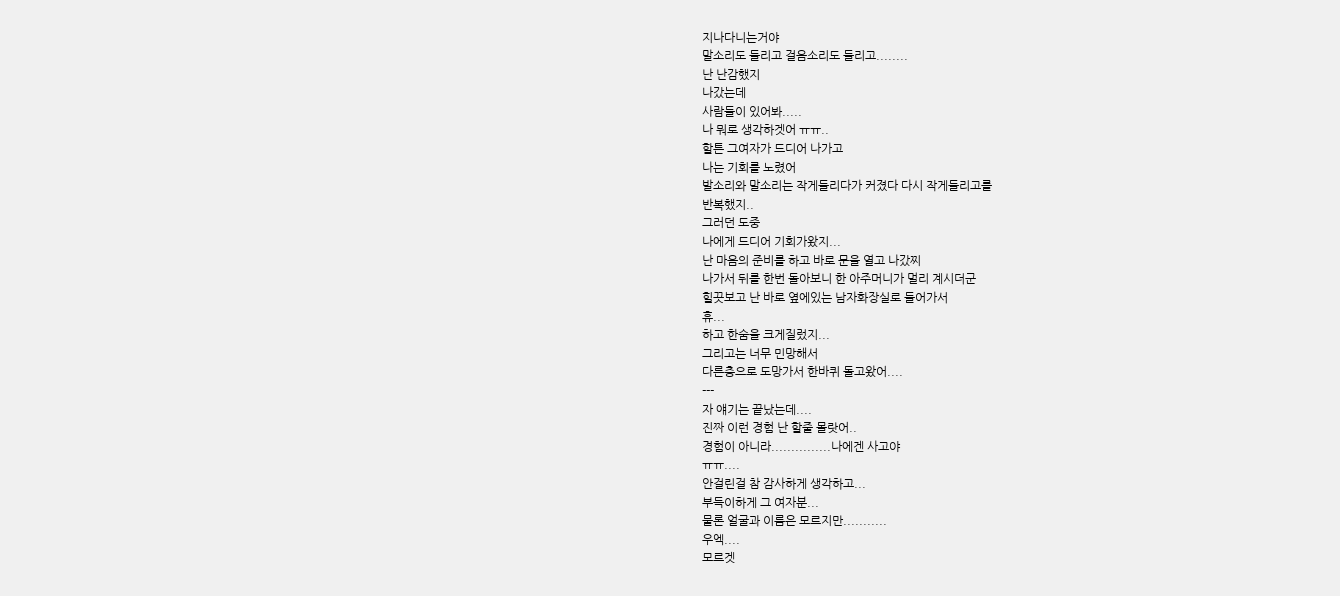지나다니는거야
말소리도 들리고 걸음소리도 들리고........
난 난감했지
나갔는데
사람들이 있어봐.....
나 뭐로 생각하겟어 ㅠㅠ..
할튼 그여자가 드디어 나가고
나는 기회를 노렸어
발소리와 말소리는 작게들리다가 커졌다 다시 작게들리고를
반복했지..
그러던 도중
나에게 드디어 기회가왔지...
난 마음의 준비를 하고 바로 문을 열고 나갔찌
나가서 뒤를 한번 돌아보니 한 아주머니가 멀리 계시더군
힐끗보고 난 바로 옆에있는 남자화장실로 들어가서
휴...
하고 한숨을 크게질렀지...
그리고는 너무 민망해서
다른층으로 도망가서 한바퀴 돌고왔어....
---
자 얘기는 끝났는데....
진짜 이런 경험 난 할줄 몰랏어..
경험이 아니라...............나에겐 사고야
ㅠㅠ....
안걸린걸 참 감사하게 생각하고...
부득이하게 그 여자분...
물론 얼굴과 이름은 모르지만...........
우엑....
모르겟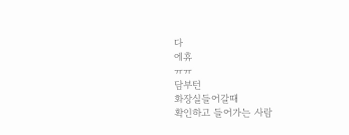다
에휴
ㅠㅠ
담부턴
화장실들어갈때
확인하고 들어가는 사람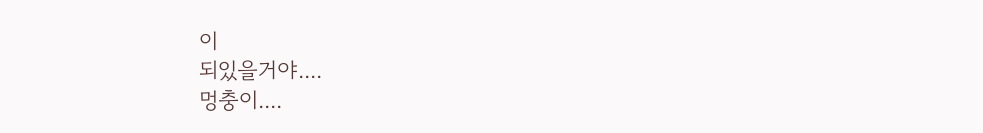이
되있을거야....
멍충이....